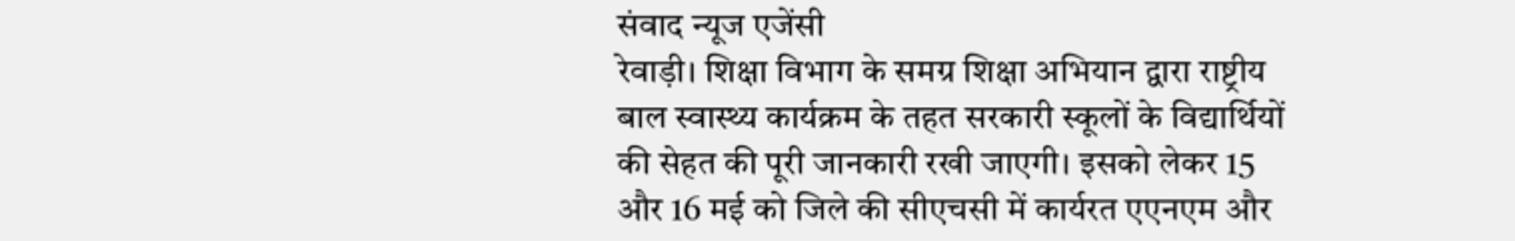संवाद न्यूज एजेंसी
रेवाड़ी। शिक्षा विभाग के समग्र शिक्षा अभियान द्वारा राष्ट्रीय बाल स्वास्थ्य कार्यक्रम के तहत सरकारी स्कूलों के विद्यार्थियों की सेहत की पूरी जानकारी रखी जाएगी। इसको लेकर 15 और 16 मई को जिले की सीएचसी में कार्यरत एएनएम और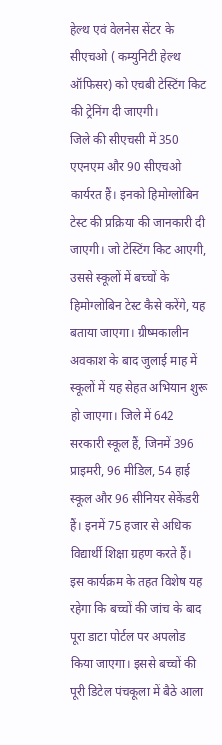हेल्थ एवं वेलनेस सेंटर के सीएचओ ( कम्युनिटी हेल्थ ऑफिसर) को एचबी टेस्टिंग किट की ट्रेनिंग दी जाएगी।
जिले की सीएचसी में 350 एएनएम और 90 सीएचओ कार्यरत हैं। इनको हिमोग्लोबिन टेस्ट की प्रक्रिया की जानकारी दी जाएगी। जो टेस्टिंग किट आएगी, उससे स्कूलों में बच्चों के हिमोग्लोबिन टेस्ट कैसे करेंगे, यह बताया जाएगा। ग्रीष्मकालीन अवकाश के बाद जुलाई माह में स्कूलों में यह सेहत अभियान शुरू हो जाएगा। जिले में 642 सरकारी स्कूल हैं, जिनमें 396 प्राइमरी, 96 मीडिल, 54 हाई स्कूल और 96 सीनियर सेकेंडरी हैं। इनमें 75 हजार से अधिक विद्यार्थी शिक्षा ग्रहण करते हैं।
इस कार्यक्रम के तहत विशेष यह रहेगा कि बच्चों की जांच के बाद पूरा डाटा पोर्टल पर अपलोड किया जाएगा। इससे बच्चों की पूरी डिटेल पंचकूला में बैठे आला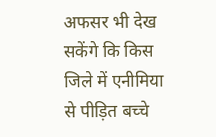अफसर भी देख सकेंगे कि किस जिले में एनीमिया से पीड़ित बच्चे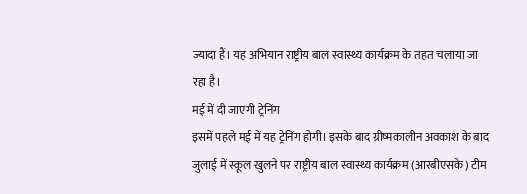ज्यादा हैं। यह अभियान राष्ट्रीय बाल स्वास्थ्य कार्यक्रम के तहत चलाया जा रहा है।
मई में दी जाएगी ट्रेनिंग
इसमें पहले मई में यह ट्रेनिंग होगी। इसके बाद ग्रीष्मकालीन अवकाश के बाद जुलाई में स्कूल खुलने पर राष्ट्रीय बाल स्वास्थ्य कार्यक्रम (आरबीएसके) टीम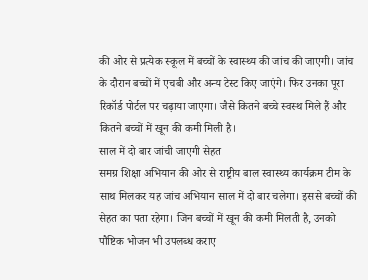की ओर से प्रत्येक स्कूल में बच्चों के स्वास्थ्य की जांच की जाएगी। जांच के दौरान बच्चों में एचबी और अन्य टेस्ट किए जाएंगे। फिर उनका पूरा रिकॉर्ड पोर्टल पर चढ़ाया जाएगा। जैसे कितने बच्चे स्वस्थ मिले हैं और कितने बच्चों में खून की कमी मिली है।
साल में दो बार जांची जाएगी सेहत
समग्र शिक्षा अभियान की ओर से राष्ट्रीय बाल स्वास्थ्य कार्यक्रम टीम के साथ मिलकर यह जांच अभियान साल में दो बार चलेगा। इससे बच्चों की सेहत का पता रहेगा। जिन बच्चों में खून की कमी मिलती है, उनको पौष्टिक भोजन भी उपलब्ध कराए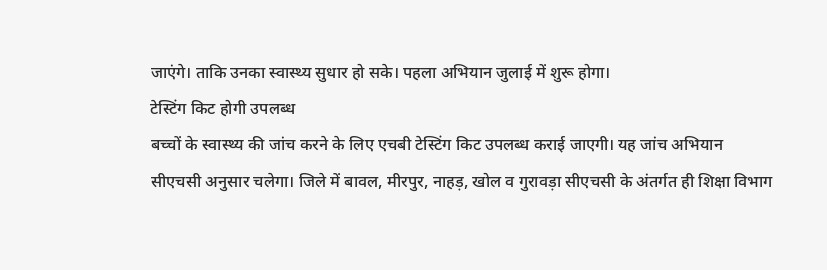जाएंगे। ताकि उनका स्वास्थ्य सुधार हो सके। पहला अभियान जुलाई में शुरू होगा।
टेस्टिंग किट होगी उपलब्ध
बच्चों के स्वास्थ्य की जांच करने के लिए एचबी टेस्टिंग किट उपलब्ध कराई जाएगी। यह जांच अभियान
सीएचसी अनुसार चलेगा। जिले में बावल, मीरपुर, नाहड़, खोल व गुरावड़ा सीएचसी के अंतर्गत ही शिक्षा विभाग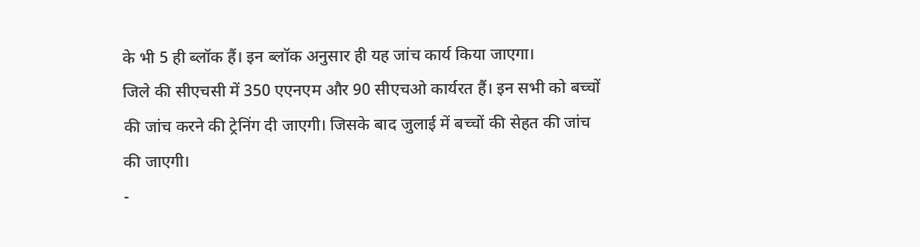के भी 5 ही ब्लॉक हैं। इन ब्लॉक अनुसार ही यह जांच कार्य किया जाएगा।
जिले की सीएचसी में 350 एएनएम और 90 सीएचओ कार्यरत हैं। इन सभी को बच्चों की जांच करने की ट्रेनिंग दी जाएगी। जिसके बाद जुलाई में बच्चों की सेहत की जांच की जाएगी।
-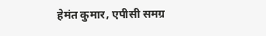हेमंत कुमार, एपीसी समग्र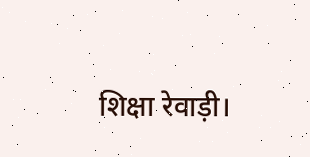शिक्षा रेवाड़ी।